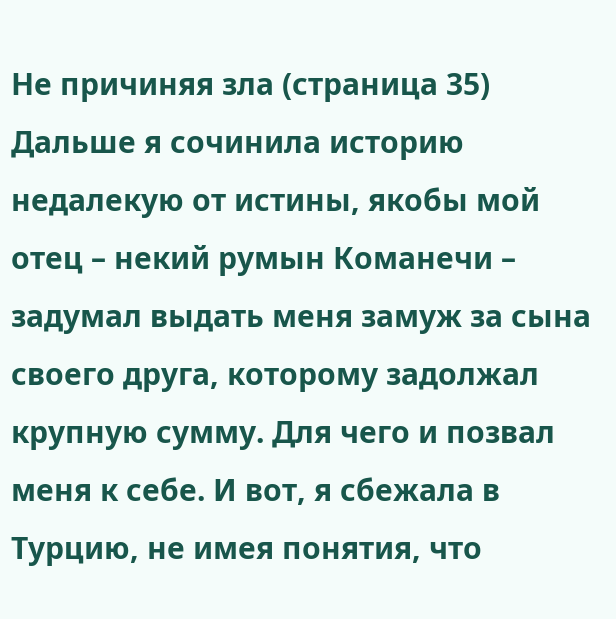Не причиняя зла (страница 35)
Дальше я сочинила историю недалекую от истины, якобы мой отец – некий румын Команечи – задумал выдать меня замуж за сына своего друга, которому задолжал крупную сумму. Для чего и позвал меня к себе. И вот, я сбежала в Турцию, не имея понятия, что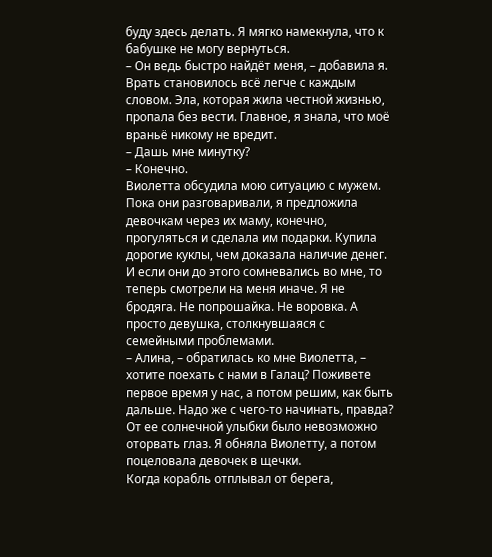буду здесь делать. Я мягко намекнула, что к бабушке не могу вернуться.
– Он ведь быстро найдёт меня, – добавила я. Врать становилось всё легче с каждым словом. Эла, которая жила честной жизнью, пропала без вести. Главное, я знала, что моё враньё никому не вредит.
– Дашь мне минутку?
– Конечно.
Виолетта обсудила мою ситуацию с мужем. Пока они разговаривали, я предложила девочкам через их маму, конечно, прогуляться и сделала им подарки. Купила дорогие куклы, чем доказала наличие денег. И если они до этого сомневались во мне, то теперь смотрели на меня иначе. Я не бродяга. Не попрошайка. Не воровка. А просто девушка, столкнувшаяся с семейными проблемами.
– Алина, – обратилась ко мне Виолетта, – хотите поехать с нами в Галац? Поживете первое время у нас, а потом решим, как быть дальше. Надо же с чего-то начинать, правда?
От ее солнечной улыбки было невозможно оторвать глаз. Я обняла Виолетту, а потом поцеловала девочек в щечки.
Когда корабль отплывал от берега,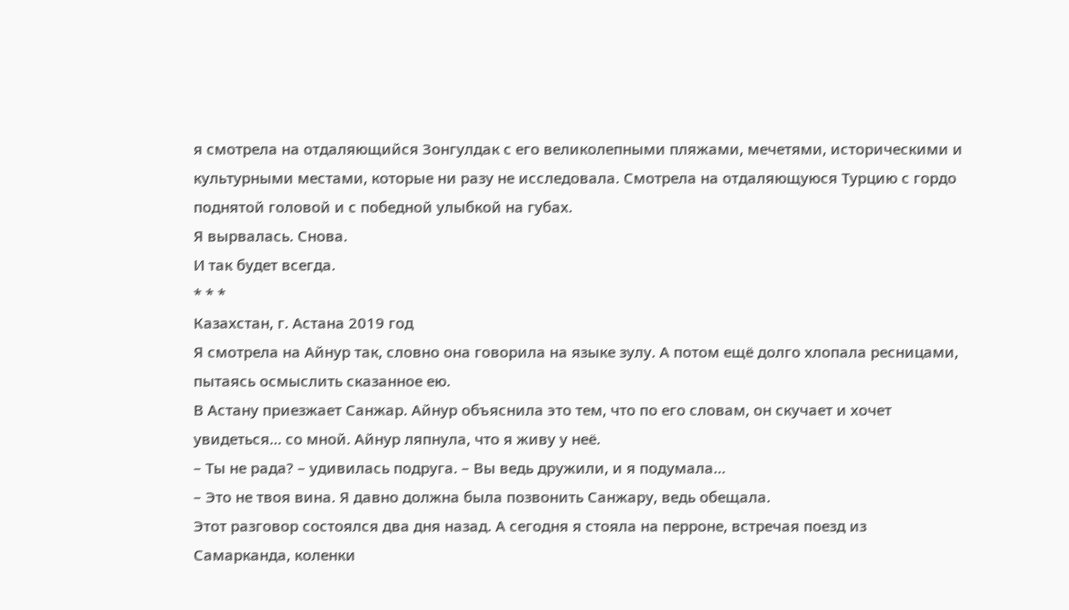я смотрела на отдаляющийся Зонгулдак с его великолепными пляжами, мечетями, историческими и культурными местами, которые ни разу не исследовала. Смотрела на отдаляющуюся Турцию с гордо поднятой головой и с победной улыбкой на губах.
Я вырвалась. Снова.
И так будет всегда.
* * *
Казахстан, г. Астана 2019 год
Я смотрела на Айнур так, словно она говорила на языке зулу. А потом ещё долго хлопала ресницами, пытаясь осмыслить сказанное ею.
В Астану приезжает Санжар. Айнур объяснила это тем, что по его словам, он скучает и хочет увидеться… со мной. Айнур ляпнула, что я живу у неё.
– Ты не рада? – удивилась подруга. – Вы ведь дружили, и я подумала…
– Это не твоя вина. Я давно должна была позвонить Санжару, ведь обещала.
Этот разговор состоялся два дня назад. А сегодня я стояла на перроне, встречая поезд из Самарканда, коленки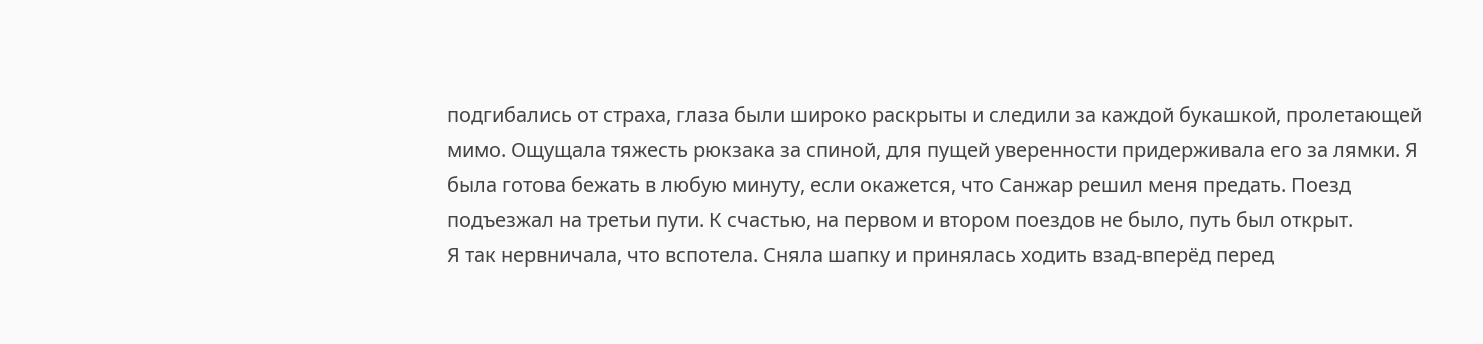подгибались от страха, глаза были широко раскрыты и следили за каждой букашкой, пролетающей мимо. Ощущала тяжесть рюкзака за спиной, для пущей уверенности придерживала его за лямки. Я была готова бежать в любую минуту, если окажется, что Санжар решил меня предать. Поезд подъезжал на третьи пути. К счастью, на первом и втором поездов не было, путь был открыт.
Я так нервничала, что вспотела. Сняла шапку и принялась ходить взад-вперёд перед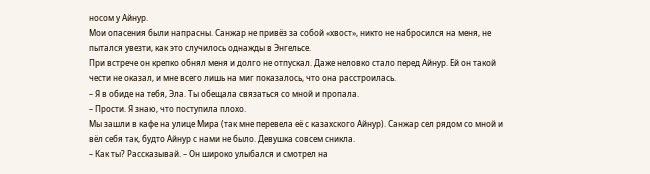носом у Айнур.
Мои опасения были напрасны. Санжар не привёз за собой «хвост», никто не набросился на меня, не пытался увезти, как это случилось однажды в Энгельсе.
При встрече он крепко обнял меня и долго не отпускал. Даже неловко стало перед Айнур. Ей он такой чести не оказал, и мне всего лишь на миг показалось, что она расстроилась.
– Я в обиде на тебя, Эла. Ты обещала связаться со мной и пропала.
– Прости. Я знаю, что поступила плохо.
Мы зашли в кафе на улице Мира (так мне перевела её с казахского Айнур). Санжар сел рядом со мной и вёл себя так, будто Айнур с нами не было. Девушка совсем сникла.
– Как ты? Рассказывай. – Он широко улыбался и смотрел на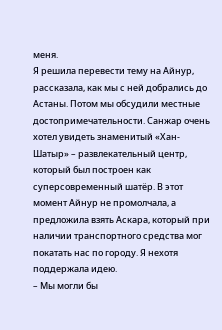меня.
Я решила перевести тему на Айнур, рассказала, как мы с ней добрались до Астаны. Потом мы обсудили местные достопримечательности. Санжар очень хотел увидеть знаменитый «Хан-Шатыр» – развлекательный центр, который был построен как суперсовременный шатёр. В этот момент Айнур не промолчала, а предложила взять Аскара, который при наличии транспортного средства мог покатать нас по городу. Я нехотя поддержала идею.
– Мы могли бы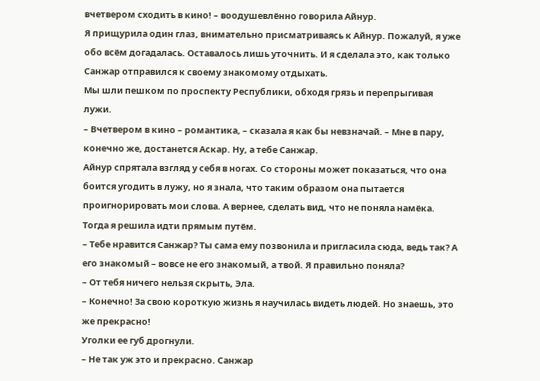вчетвером сходить в кино! – воодушевлённо говорила Айнур.
Я прищурила один глаз, внимательно присматриваясь к Айнур. Пожалуй, я уже обо всём догадалась. Оставалось лишь уточнить. И я сделала это, как только Санжар отправился к своему знакомому отдыхать.
Мы шли пешком по проспекту Республики, обходя грязь и перепрыгивая лужи.
– Вчетвером в кино – романтика, – сказала я как бы невзначай. – Мне в пару, конечно же, достанется Аскар. Ну, а тебе Санжар.
Айнур спрятала взгляд у себя в ногах. Со стороны может показаться, что она боится угодить в лужу, но я знала, что таким образом она пытается проигнорировать мои слова. А вернее, сделать вид, что не поняла намёка.
Тогда я решила идти прямым путём.
– Тебе нравится Санжар? Ты сама ему позвонила и пригласила сюда, ведь так? А его знакомый – вовсе не его знакомый, а твой. Я правильно поняла?
– От тебя ничего нельзя скрыть, Эла.
– Конечно! За свою короткую жизнь я научилась видеть людей. Но знаешь, это же прекрасно!
Уголки ее губ дрогнули.
– Не так уж это и прекрасно. Санжар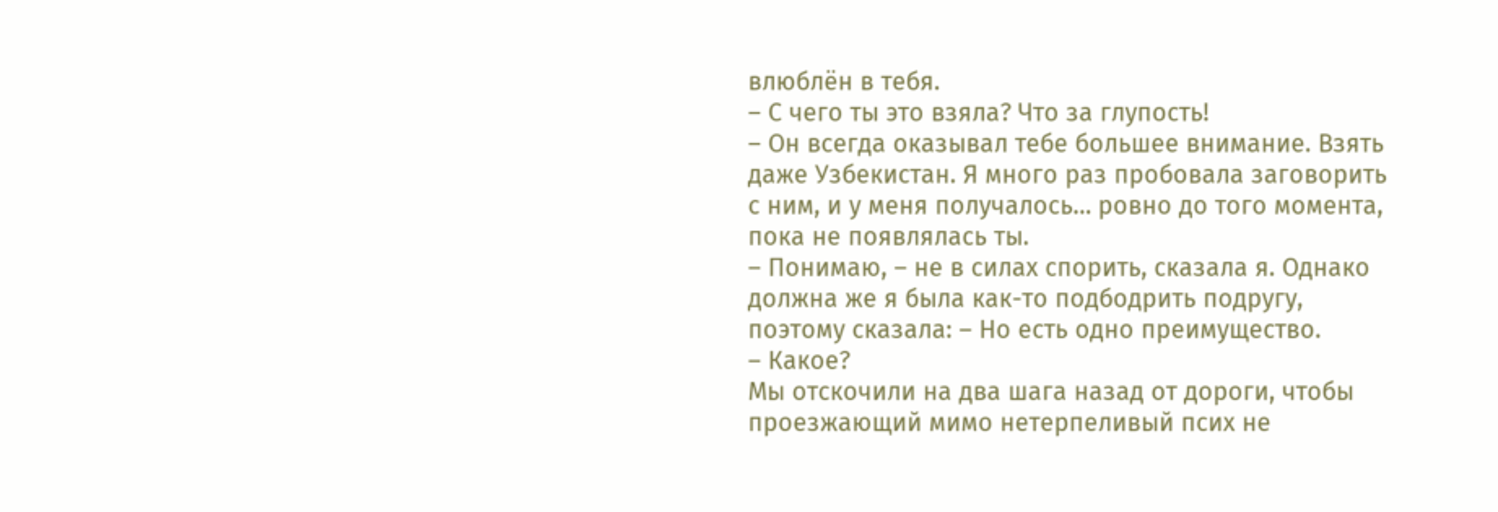влюблён в тебя.
– С чего ты это взяла? Что за глупость!
– Он всегда оказывал тебе большее внимание. Взять даже Узбекистан. Я много раз пробовала заговорить с ним, и у меня получалось… ровно до того момента, пока не появлялась ты.
– Понимаю, – не в силах спорить, сказала я. Однако должна же я была как-то подбодрить подругу, поэтому сказала: – Но есть одно преимущество.
– Какое?
Мы отскочили на два шага назад от дороги, чтобы проезжающий мимо нетерпеливый псих не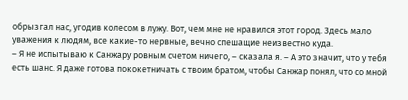обрызгал нас, угодив колесом в лужу. Вот, чем мне не нравился этот город. Здесь мало уважения к людям, все какие-то нервные, вечно спешащие неизвестно куда.
– Я не испытываю к Санжару ровным счетом ничего, – сказала я. – А это значит, что у тебя есть шанс. Я даже готова пококетничать с твоим братом, чтобы Санжар понял, что со мной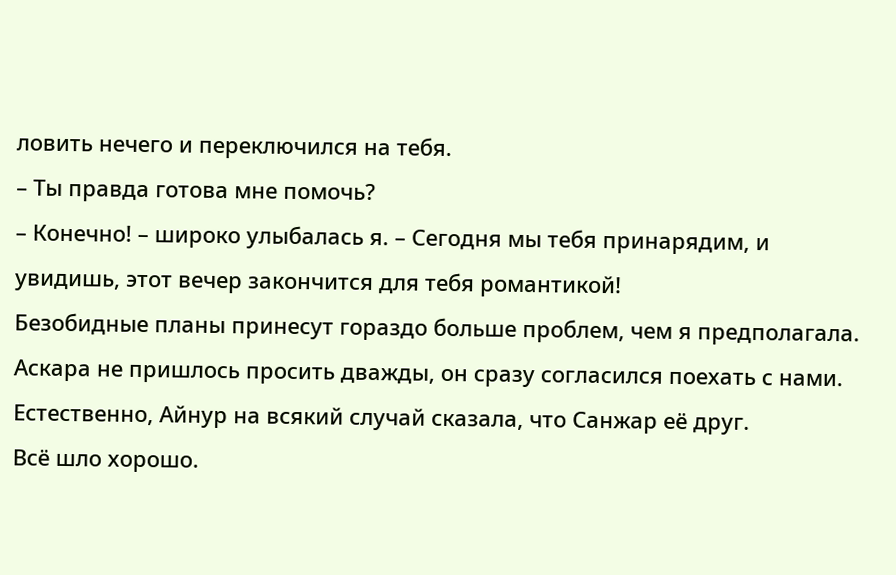ловить нечего и переключился на тебя.
– Ты правда готова мне помочь?
– Конечно! – широко улыбалась я. – Сегодня мы тебя принарядим, и увидишь, этот вечер закончится для тебя романтикой!
Безобидные планы принесут гораздо больше проблем, чем я предполагала. Аскара не пришлось просить дважды, он сразу согласился поехать с нами. Естественно, Айнур на всякий случай сказала, что Санжар её друг.
Всё шло хорошо.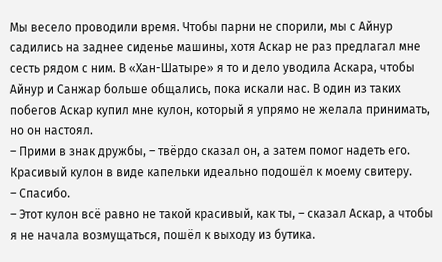Мы весело проводили время. Чтобы парни не спорили, мы с Айнур садились на заднее сиденье машины, хотя Аскар не раз предлагал мне сесть рядом с ним. В «Хан-Шатыре» я то и дело уводила Аскара, чтобы Айнур и Санжар больше общались, пока искали нас. В один из таких побегов Аскар купил мне кулон, который я упрямо не желала принимать, но он настоял.
– Прими в знак дружбы, – твёрдо сказал он, а затем помог надеть его. Красивый кулон в виде капельки идеально подошёл к моему свитеру.
– Спасибо.
– Этот кулон всё равно не такой красивый, как ты, – сказал Аскар, а чтобы я не начала возмущаться, пошёл к выходу из бутика.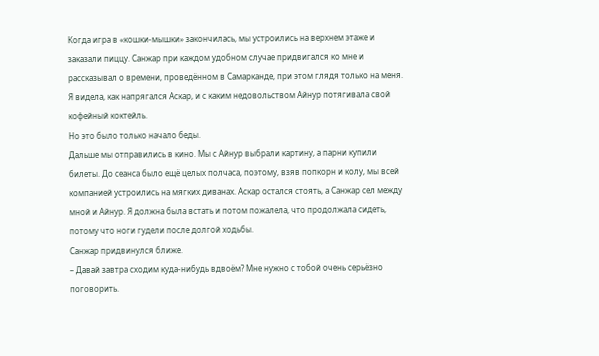Когда игра в «кошки-мышки» закончилась, мы устроились на верхнем этаже и заказали пиццу. Санжар при каждом удобном случае придвигался ко мне и рассказывал о времени, проведённом в Самарканде, при этом глядя только на меня. Я видела, как напрягался Аскар, и с каким недовольством Айнур потягивала свой кофейный коктейль.
Но это было только начало беды.
Дальше мы отправились в кино. Мы с Айнур выбрали картину, а парни купили билеты. До сеанса было ещё целых полчаса, поэтому, взяв попкорн и колу, мы всей компанией устроились на мягких диванах. Аскар остался стоять, а Санжар сел между мной и Айнур. Я должна была встать и потом пожалела, что продолжала сидеть, потому что ноги гудели после долгой ходьбы.
Санжар придвинулся ближе.
– Давай завтра сходим куда-нибудь вдвоём? Мне нужно с тобой очень серьёзно поговорить.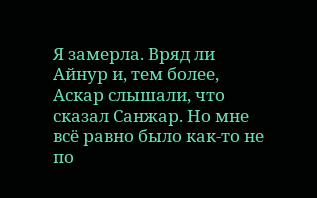Я замерла. Вряд ли Айнур и, тем более, Аскар слышали, что сказал Санжар. Но мне всё равно было как-то не по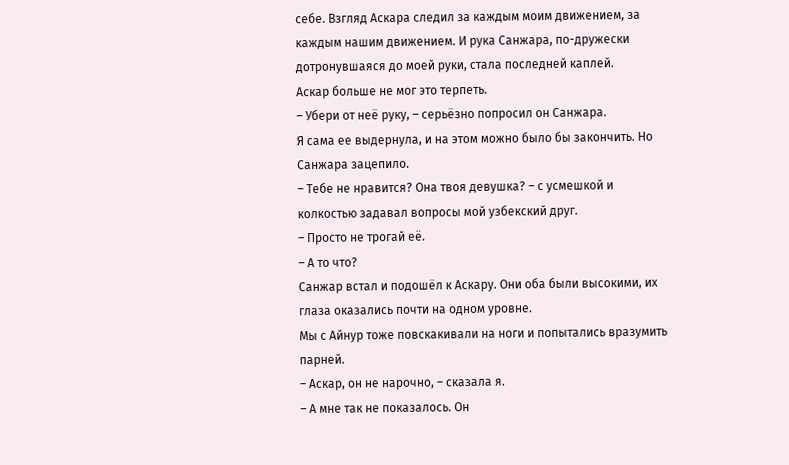себе. Взгляд Аскара следил за каждым моим движением, за каждым нашим движением. И рука Санжара, по-дружески дотронувшаяся до моей руки, стала последней каплей.
Аскар больше не мог это терпеть.
– Убери от неё руку, – серьёзно попросил он Санжара.
Я сама ее выдернула, и на этом можно было бы закончить. Но Санжара зацепило.
– Тебе не нравится? Она твоя девушка? – с усмешкой и колкостью задавал вопросы мой узбекский друг.
– Просто не трогай её.
– А то что?
Санжар встал и подошёл к Аскару. Они оба были высокими, их глаза оказались почти на одном уровне.
Мы с Айнур тоже повскакивали на ноги и попытались вразумить парней.
– Аскар, он не нарочно, – сказала я.
– А мне так не показалось. Он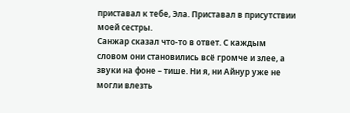приставал к тебе, Эла. Приставал в присутствии моей сестры.
Санжар сказал что-то в ответ. С каждым словом они становились всё громче и злее, а звуки на фоне – тише. Ни я, ни Айнур уже не могли влезть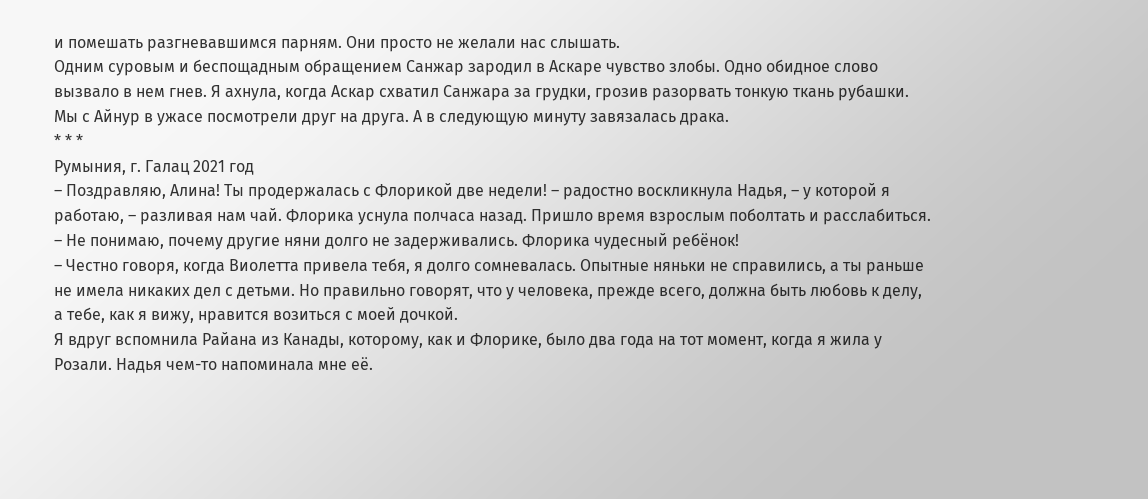и помешать разгневавшимся парням. Они просто не желали нас слышать.
Одним суровым и беспощадным обращением Санжар зародил в Аскаре чувство злобы. Одно обидное слово вызвало в нем гнев. Я ахнула, когда Аскар схватил Санжара за грудки, грозив разорвать тонкую ткань рубашки. Мы с Айнур в ужасе посмотрели друг на друга. А в следующую минуту завязалась драка.
* * *
Румыния, г. Галац 2021 год
– Поздравляю, Алина! Ты продержалась с Флорикой две недели! – радостно воскликнула Надья, – у которой я работаю, – разливая нам чай. Флорика уснула полчаса назад. Пришло время взрослым поболтать и расслабиться.
– Не понимаю, почему другие няни долго не задерживались. Флорика чудесный ребёнок!
– Честно говоря, когда Виолетта привела тебя, я долго сомневалась. Опытные няньки не справились, а ты раньше не имела никаких дел с детьми. Но правильно говорят, что у человека, прежде всего, должна быть любовь к делу, а тебе, как я вижу, нравится возиться с моей дочкой.
Я вдруг вспомнила Райана из Канады, которому, как и Флорике, было два года на тот момент, когда я жила у Розали. Надья чем-то напоминала мне её.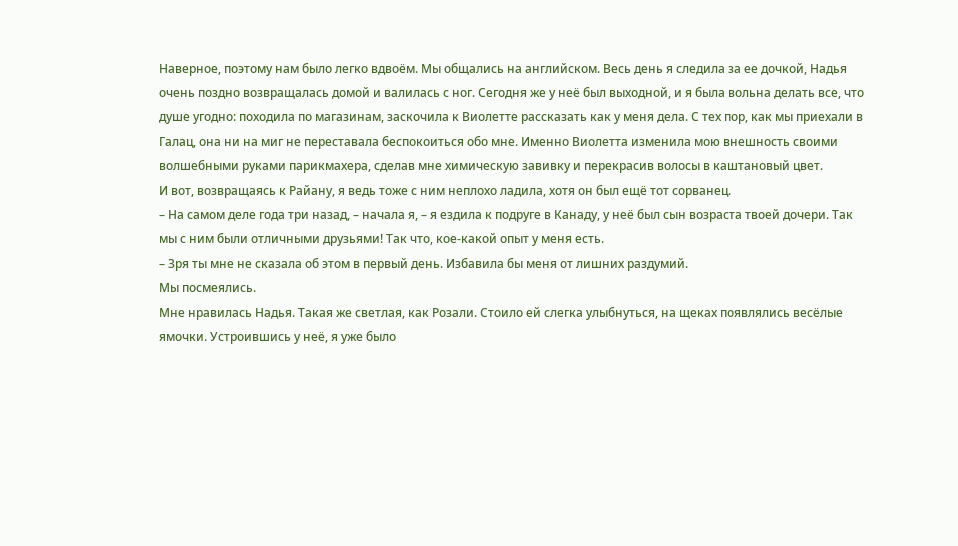Наверное, поэтому нам было легко вдвоём. Мы общались на английском. Весь день я следила за ее дочкой, Надья очень поздно возвращалась домой и валилась с ног. Сегодня же у неё был выходной, и я была вольна делать все, что душе угодно: походила по магазинам, заскочила к Виолетте рассказать как у меня дела. С тех пор, как мы приехали в Галац, она ни на миг не переставала беспокоиться обо мне. Именно Виолетта изменила мою внешность своими волшебными руками парикмахера, сделав мне химическую завивку и перекрасив волосы в каштановый цвет.
И вот, возвращаясь к Райану, я ведь тоже с ним неплохо ладила, хотя он был ещё тот сорванец.
– На самом деле года три назад, – начала я, – я ездила к подруге в Канаду, у неё был сын возраста твоей дочери. Так мы с ним были отличными друзьями! Так что, кое-какой опыт у меня есть.
– Зря ты мне не сказала об этом в первый день. Избавила бы меня от лишних раздумий.
Мы посмеялись.
Мне нравилась Надья. Такая же светлая, как Розали. Стоило ей слегка улыбнуться, на щеках появлялись весёлые ямочки. Устроившись у неё, я уже было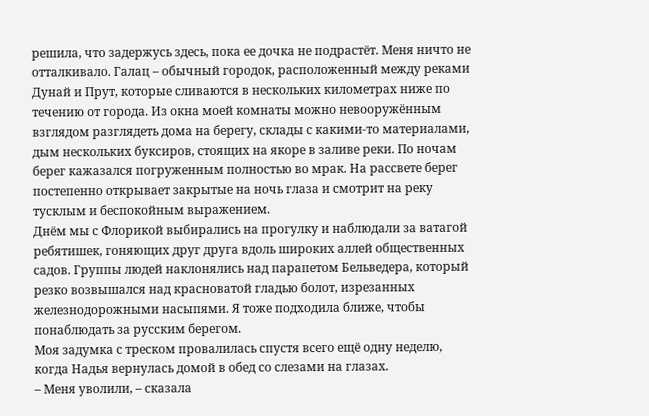решила, что задержусь здесь, пока ее дочка не подрастёт. Меня ничто не отталкивало. Галац – обычный городок, расположенный между реками Дунай и Прут, которые сливаются в нескольких километрах ниже по течению от города. Из окна моей комнаты можно невооружённым взглядом разглядеть дома на берегу, склады с какими-то материалами, дым нескольких буксиров, стоящих на якоре в заливе реки. По ночам берег кажазался погруженным полностью во мрак. На рассвете берег постепенно открывает закрытые на ночь глаза и смотрит на реку тусклым и беспокойным выражением.
Днём мы с Флорикой выбирались на прогулку и наблюдали за ватагой ребятишек, гоняющих друг друга вдоль широких аллей общественных садов. Группы людей наклонялись над парапетом Бельведера, который резко возвышался над красноватой гладью болот, изрезанных железнодорожными насыпями. Я тоже подходила ближе, чтобы понаблюдать за русским берегом.
Моя задумка с треском провалилась спустя всего ещё одну неделю, когда Надья вернулась домой в обед со слезами на глазах.
– Меня уволили, – сказала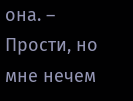она. – Прости, но мне нечем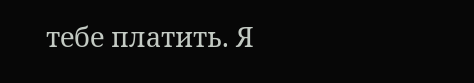тебе платить. Я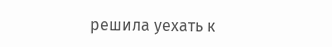решила уехать к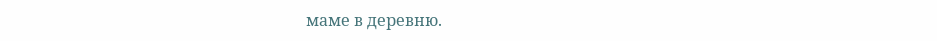маме в деревню.